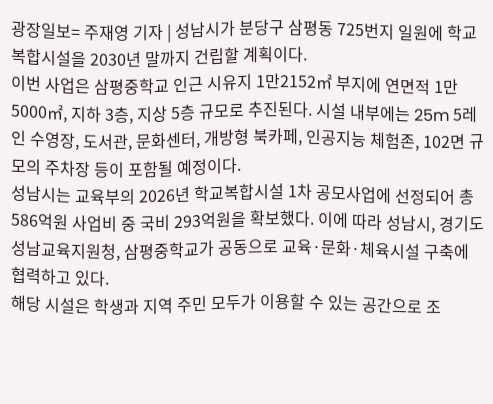광장일보= 주재영 기자 | 성남시가 분당구 삼평동 725번지 일원에 학교복합시설을 2030년 말까지 건립할 계획이다.
이번 사업은 삼평중학교 인근 시유지 1만2152㎡ 부지에 연면적 1만5000㎡, 지하 3층, 지상 5층 규모로 추진된다. 시설 내부에는 25m 5레인 수영장, 도서관, 문화센터, 개방형 북카페, 인공지능 체험존, 102면 규모의 주차장 등이 포함될 예정이다.
성남시는 교육부의 2026년 학교복합시설 1차 공모사업에 선정되어 총 586억원 사업비 중 국비 293억원을 확보했다. 이에 따라 성남시, 경기도성남교육지원청, 삼평중학교가 공동으로 교육·문화·체육시설 구축에 협력하고 있다.
해당 시설은 학생과 지역 주민 모두가 이용할 수 있는 공간으로 조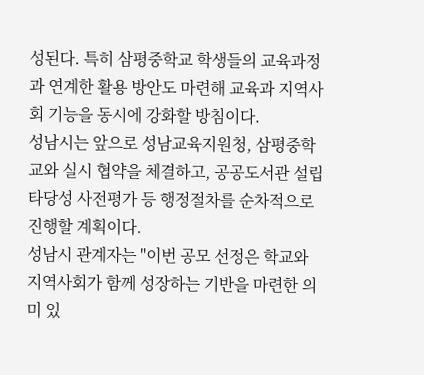성된다. 특히 삼평중학교 학생들의 교육과정과 연계한 활용 방안도 마련해 교육과 지역사회 기능을 동시에 강화할 방침이다.
성남시는 앞으로 성남교육지원청, 삼평중학교와 실시 협약을 체결하고, 공공도서관 설립 타당성 사전평가 등 행정절차를 순차적으로 진행할 계획이다.
성남시 관계자는 "이번 공모 선정은 학교와 지역사회가 함께 성장하는 기반을 마련한 의미 있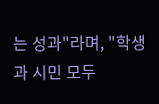는 성과"라며, "학생과 시민 모두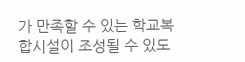가 만족할 수 있는 학교복합시설이 조성될 수 있도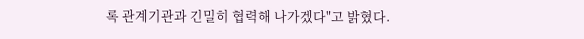록 관계기관과 긴밀히 협력해 나가겠다"고 밝혔다.